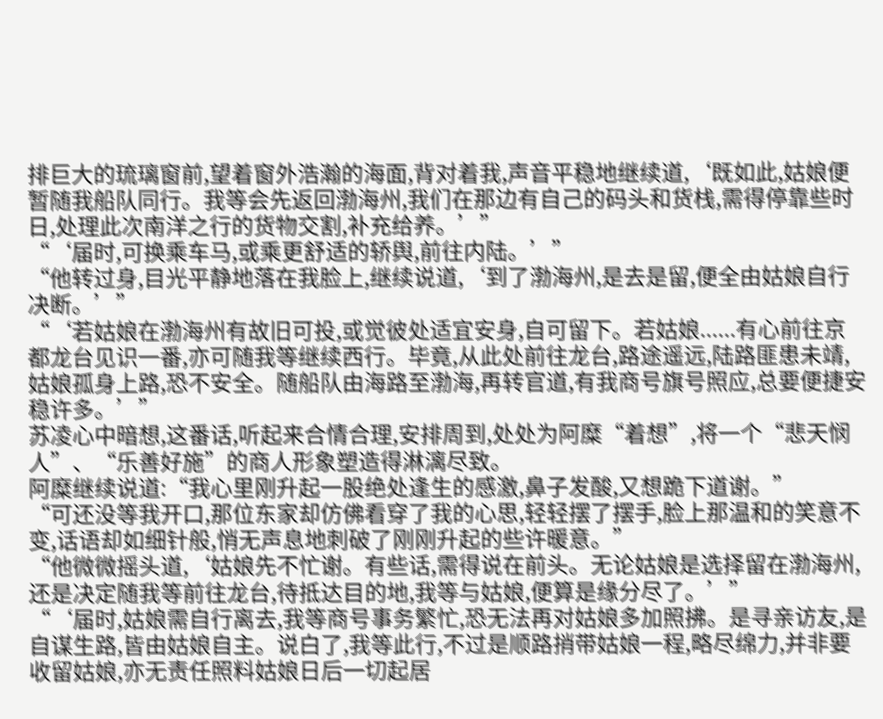排巨大的琉璃窗前,望着窗外浩瀚的海面,背对着我,声音平稳地继续道,‘既如此,姑娘便暂随我船队同行。我等会先返回渤海州,我们在那边有自己的码头和货栈,需得停靠些时日,处理此次南洋之行的货物交割,补充给养。’”
“‘届时,可换乘车马,或乘更舒适的轿舆,前往内陆。’”
“他转过身,目光平静地落在我脸上,继续说道,‘到了渤海州,是去是留,便全由姑娘自行决断。’”
“‘若姑娘在渤海州有故旧可投,或觉彼处适宜安身,自可留下。若姑娘......有心前往京都龙台见识一番,亦可随我等继续西行。毕竟,从此处前往龙台,路途遥远,陆路匪患未靖,姑娘孤身上路,恐不安全。随船队由海路至渤海,再转官道,有我商号旗号照应,总要便捷安稳许多。’”
苏凌心中暗想,这番话,听起来合情合理,安排周到,处处为阿糜“着想”,将一个“悲天悯人”、“乐善好施”的商人形象塑造得淋漓尽致。
阿糜继续说道:“我心里刚升起一股绝处逢生的感激,鼻子发酸,又想跪下道谢。”
“可还没等我开口,那位东家却仿佛看穿了我的心思,轻轻摆了摆手,脸上那温和的笑意不变,话语却如细针般,悄无声息地刺破了刚刚升起的些许暖意。”
“他微微摇头道,‘姑娘先不忙谢。有些话,需得说在前头。无论姑娘是选择留在渤海州,还是决定随我等前往龙台,待抵达目的地,我等与姑娘,便算是缘分尽了。’”
“‘届时,姑娘需自行离去,我等商号事务繁忙,恐无法再对姑娘多加照拂。是寻亲访友,是自谋生路,皆由姑娘自主。说白了,我等此行,不过是顺路捎带姑娘一程,略尽绵力,并非要收留姑娘,亦无责任照料姑娘日后一切起居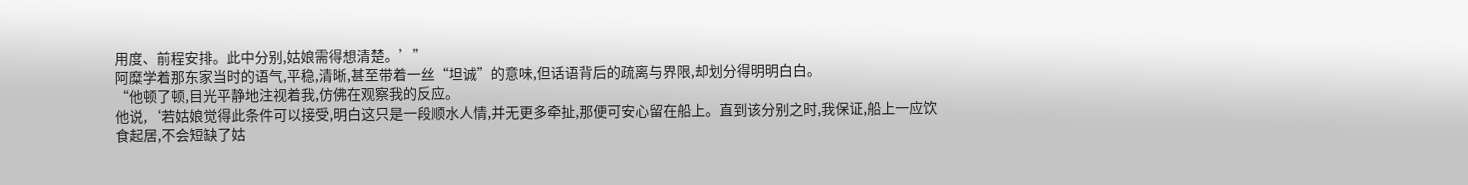用度、前程安排。此中分别,姑娘需得想清楚。’”
阿糜学着那东家当时的语气,平稳,清晰,甚至带着一丝“坦诚”的意味,但话语背后的疏离与界限,却划分得明明白白。
“他顿了顿,目光平静地注视着我,仿佛在观察我的反应。
他说,‘若姑娘觉得此条件可以接受,明白这只是一段顺水人情,并无更多牵扯,那便可安心留在船上。直到该分别之时,我保证,船上一应饮食起居,不会短缺了姑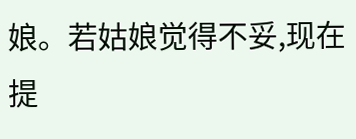娘。若姑娘觉得不妥,现在提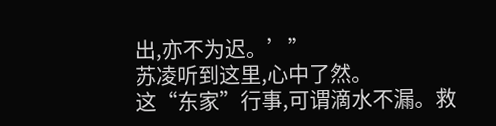出,亦不为迟。’”
苏凌听到这里,心中了然。
这“东家”行事,可谓滴水不漏。救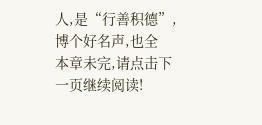人,是“行善积德”,博个好名声,也全
本章未完,请点击下一页继续阅读!